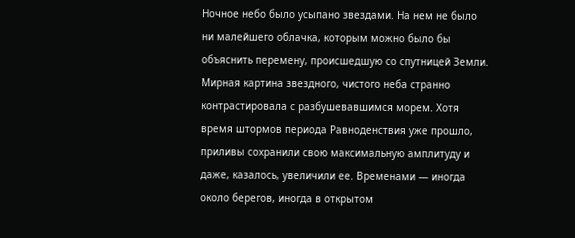Ночное небо было усыпано звездами. На нем не было ни малейшего облачка, которым можно было бы объяснить перемену, происшедшую со спутницей Земли. Мирная картина звездного, чистого неба странно контрастировала с разбушевавшимся морем. Хотя время штормов периода Равноденствия уже прошло, приливы сохранили свою максимальную амплитуду и даже, казалось, увеличили ее. Временами — иногда около берегов, иногда в открытом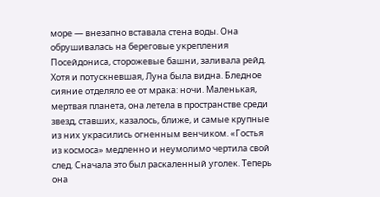море — внезапно вставала стена воды. Она обрушивалась на береговые укрепления Посейдониса, сторожевые башни, заливала рейд. Хотя и потускневшая, Луна была видна. Бледное сияние отделяло ее от мрака: ночи. Маленькая, мертвая планета, она летела в пространстве среди звезд, ставших, казалось, ближе, и самые крупные из них украсились огненным венчиком. «Гостья из космоса» медленно и неумолимо чертила свой след. Сначала это был раскаленный уголек. Теперь она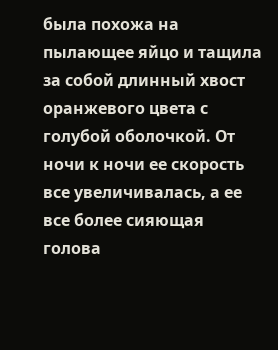была похожа на пылающее яйцо и тащила за собой длинный хвост оранжевого цвета с голубой оболочкой. От ночи к ночи ее скорость все увеличивалась, а ее все более сияющая голова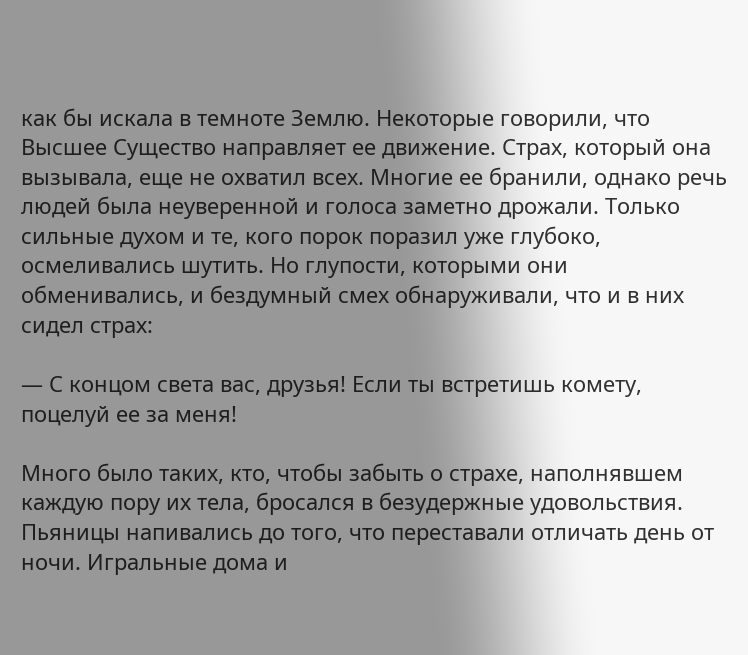как бы искала в темноте Землю. Некоторые говорили, что Высшее Существо направляет ее движение. Страх, который она вызывала, еще не охватил всех. Многие ее бранили, однако речь людей была неуверенной и голоса заметно дрожали. Только сильные духом и те, кого порок поразил уже глубоко, осмеливались шутить. Но глупости, которыми они обменивались, и бездумный смех обнаруживали, что и в них сидел страх:

— С концом света вас, друзья! Если ты встретишь комету, поцелуй ее за меня!

Много было таких, кто, чтобы забыть о страхе, наполнявшем каждую пору их тела, бросался в безудержные удовольствия. Пьяницы напивались до того, что переставали отличать день от ночи. Игральные дома и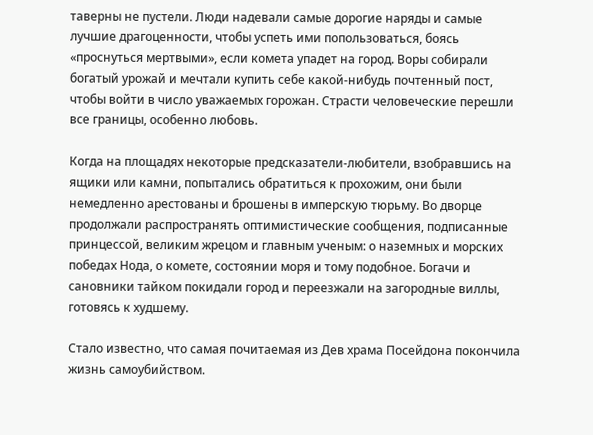таверны не пустели. Люди надевали самые дорогие наряды и самые лучшие драгоценности, чтобы успеть ими попользоваться, боясь «проснуться мертвыми», если комета упадет на город. Воры собирали богатый урожай и мечтали купить себе какой-нибудь почтенный пост, чтобы войти в число уважаемых горожан. Страсти человеческие перешли все границы, особенно любовь.

Когда на площадях некоторые предсказатели-любители, взобравшись на ящики или камни, попытались обратиться к прохожим, они были немедленно арестованы и брошены в имперскую тюрьму. Во дворце продолжали распространять оптимистические сообщения, подписанные принцессой, великим жрецом и главным ученым: о наземных и морских победах Нода, о комете, состоянии моря и тому подобное. Богачи и сановники тайком покидали город и переезжали на загородные виллы, готовясь к худшему.

Стало известно, что самая почитаемая из Дев храма Посейдона покончила жизнь самоубийством.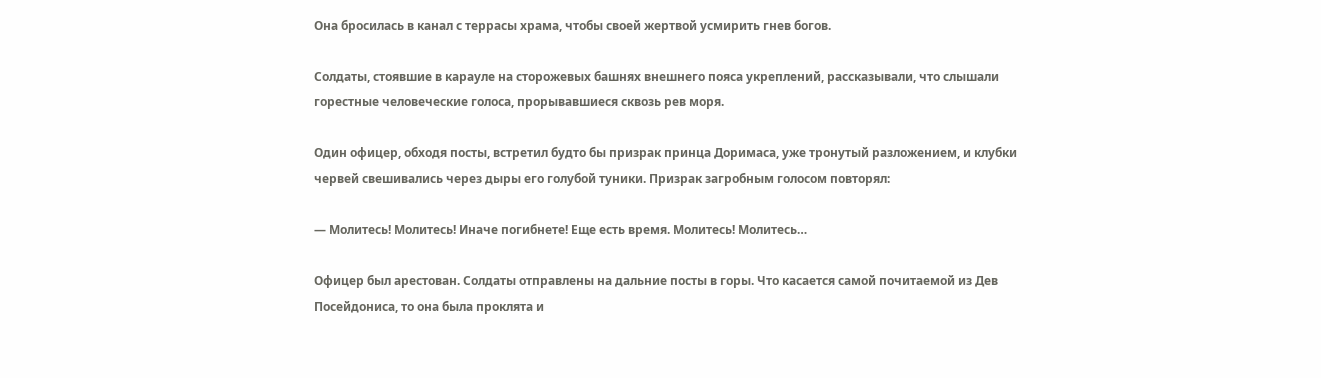Она бросилась в канал с террасы храма, чтобы своей жертвой усмирить гнев богов.

Солдаты, стоявшие в карауле на сторожевых башнях внешнего пояса укреплений, рассказывали, что слышали горестные человеческие голоса, прорывавшиеся сквозь рев моря.

Один офицер, обходя посты, встретил будто бы призрак принца Доримаса, уже тронутый разложением, и клубки червей свешивались через дыры его голубой туники. Призрак загробным голосом повторял:

— Молитесь! Молитесь! Иначе погибнете! Еще есть время. Молитесь! Молитесь…

Офицер был арестован. Солдаты отправлены на дальние посты в горы. Что касается самой почитаемой из Дев Посейдониса, то она была проклята и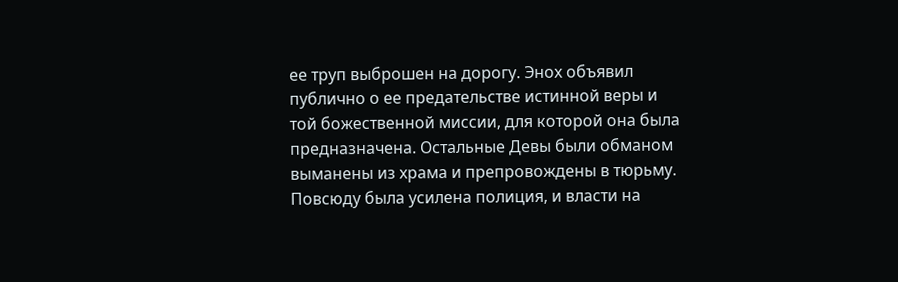ее труп выброшен на дорогу. Энох объявил публично о ее предательстве истинной веры и той божественной миссии, для которой она была предназначена. Остальные Девы были обманом выманены из храма и препровождены в тюрьму. Повсюду была усилена полиция, и власти на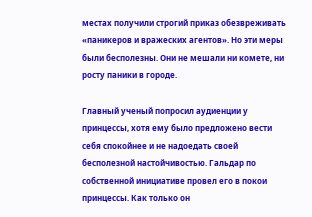местах получили строгий приказ обезвреживать «паникеров и вражеских агентов». Но эти меры были бесполезны. Они не мешали ни комете, ни росту паники в городе.

Главный ученый попросил аудиенции у принцессы, хотя ему было предложено вести себя спокойнее и не надоедать своей бесполезной настойчивостью. Гальдар по собственной инициативе провел его в покои принцессы. Как только он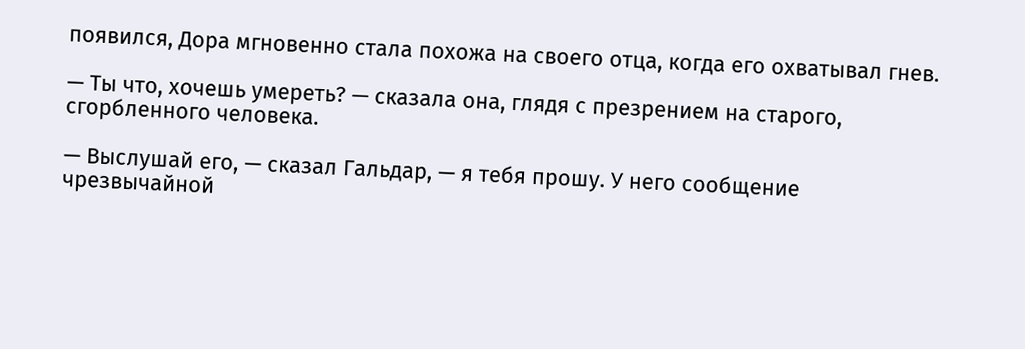появился, Дора мгновенно стала похожа на своего отца, когда его охватывал гнев.

— Ты что, хочешь умереть? — сказала она, глядя с презрением на старого, сгорбленного человека.

— Выслушай его, — сказал Гальдар, — я тебя прошу. У него сообщение чрезвычайной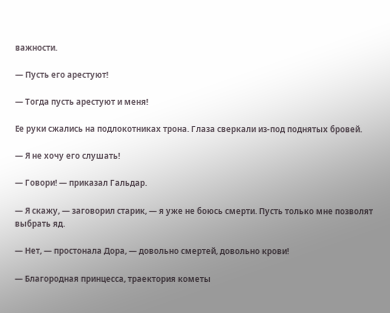важности.

— Пусть его арестуют!

— Тогда пусть арестуют и меня!

Ее руки сжались на подлокотниках трона. Глаза сверкали из-под поднятых бровей.

— Я не хочу его слушать!

— Говори! — приказал Гальдар.

— Я скажу, — заговорил старик, — я уже не боюсь смерти. Пусть только мне позволят выбрать яд.

— Нет, — простонала Дора, — довольно смертей, довольно крови!

— Благородная принцесса, траектория кометы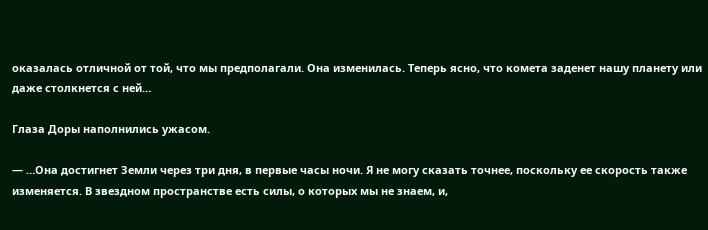оказалась отличной от той, что мы предполагали. Она изменилась. Теперь ясно, что комета заденет нашу планету или даже столкнется с ней…

Глаза Доры наполнились ужасом.

— …Она достигнет Земли через три дня, в первые часы ночи. Я не могу сказать точнее, поскольку ее скорость также изменяется. В звездном пространстве есть силы, о которых мы не знаем, и,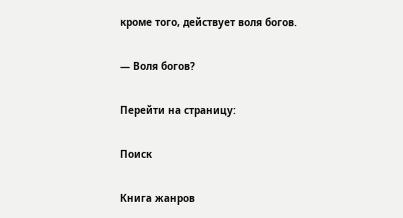кроме того, действует воля богов.

— Воля богов?

Перейти на страницу:

Поиск

Книга жанров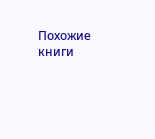Похожие книги